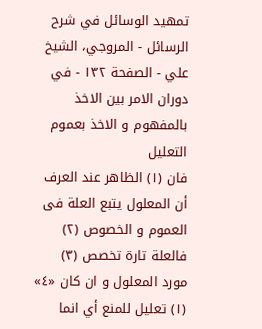تمهيد الوسائل في شرح الرسائل - المروجي، الشيخ علي - الصفحة ١٣٢ - في دوران الامر بين الاخذ بالمفهوم و الاخذ بعموم التعليل
فان (١) الظاهر عند العرف أن المعلول يتبع العلة فى العموم و الخصوص (٢) فالعلة تارة تخصص (٣) مورد المعلول و ان كان «٤»
(١) تعليل للمنع أي انما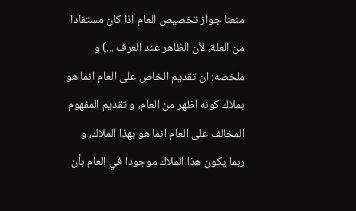منعنا جواز تخصيص العام اذا كان مستفادا من العلة، لأن الظاهر عند العرف ...) و ملخصه: ان تقديم الخاص على العام انما هو بملاك كونه اظهر من العام، و تقديم المفهوم المخالف على العام انما هو بهذا الملاك، و ربما يكون هذا الملاك موجودا في العام بأن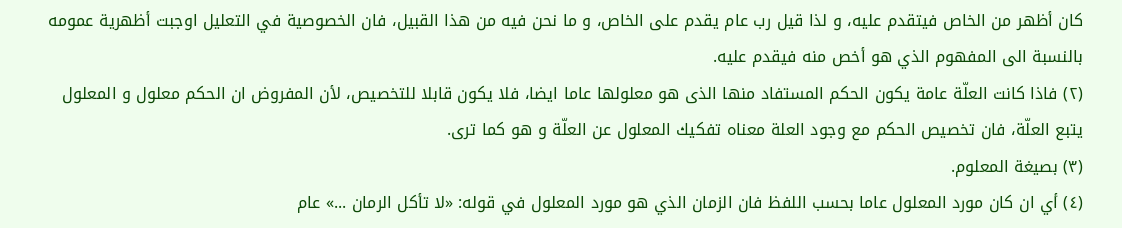كان أظهر من الخاص فيتقدم عليه، و لذا قيل رب عام يقدم على الخاص، و ما نحن فيه من هذا القبيل، فان الخصوصية في التعليل اوجبت أظهرية عمومه بالنسبة الى المفهوم الذي هو أخص منه فيقدم عليه.
(٢) فاذا كانت العلّة عامة يكون الحكم المستفاد منها الذى هو معلولها عاما ايضا، فلا يكون قابلا للتخصيص، لأن المفروض ان الحكم معلول و المعلول يتبع العلّة، فان تخصيص الحكم مع وجود العلة معناه تفكيك المعلول عن العلّة و هو كما ترى.
(٣) بصيغة المعلوم.
(٤) أي ان كان مورد المعلول عاما بحسب اللفظ فان الزمان الذي هو مورد المعلول في قوله: «لا تأكل الرمان ...» عام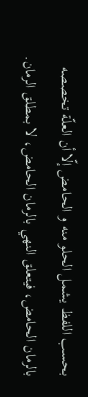بحسب اللفظ يشمل الحلو منه و الحامض إلّا أن العلّة تخصصه بالرمان الحامض، فيتعلق النهي بالرمان الحامض، لا بمطلق الرمان.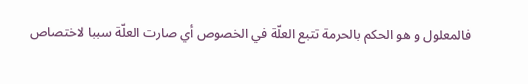فالمعلول و هو الحكم بالحرمة تتبع العلّة في الخصوص أي صارت العلّة سببا لاختصاص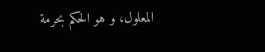المعلول، و هو الحكم بحرمة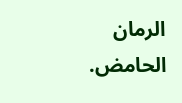الرمان الحامض.